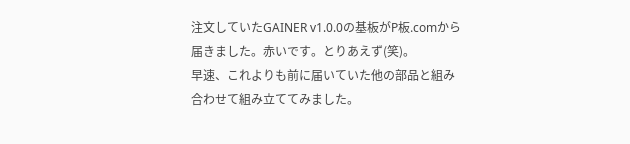注文していたGAINER v1.0.0の基板がP板.comから届きました。赤いです。とりあえず(笑)。
早速、これよりも前に届いていた他の部品と組み合わせて組み立ててみました。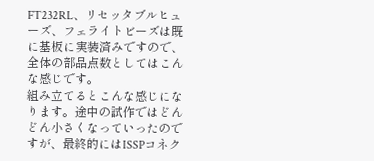FT232RL、リセッタブルヒューズ、フェライトビーズは既に基板に実装済みですので、全体の部品点数としてはこんな感じです。
組み立てるとこんな感じになります。途中の試作ではどんどん小さくなっていったのですが、最終的にはISSPコネク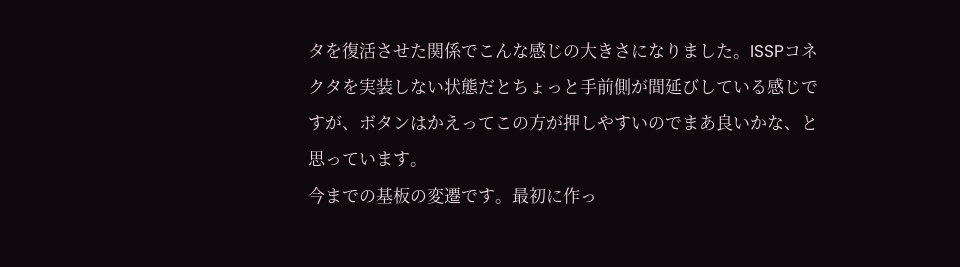タを復活させた関係でこんな感じの大きさになりました。ISSPコネクタを実装しない状態だとちょっと手前側が間延びしている感じですが、ボタンはかえってこの方が押しやすいのでまあ良いかな、と思っています。
今までの基板の変遷です。最初に作っ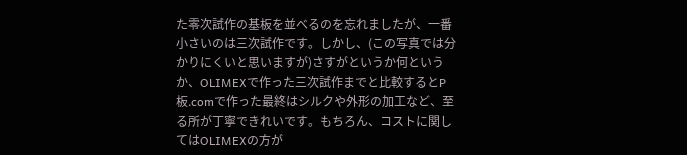た零次試作の基板を並べるのを忘れましたが、一番小さいのは三次試作です。しかし、(この写真では分かりにくいと思いますが)さすがというか何というか、OLIMEXで作った三次試作までと比較するとP板.comで作った最終はシルクや外形の加工など、至る所が丁寧できれいです。もちろん、コストに関してはOLIMEXの方が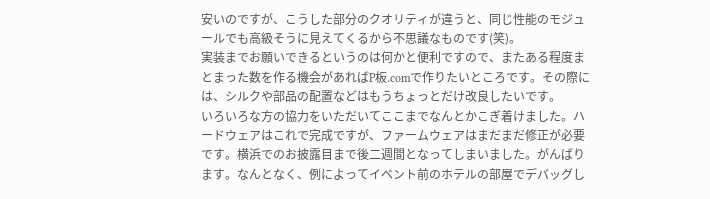安いのですが、こうした部分のクオリティが違うと、同じ性能のモジュールでも高級そうに見えてくるから不思議なものです(笑)。
実装までお願いできるというのは何かと便利ですので、またある程度まとまった数を作る機会があればP板.comで作りたいところです。その際には、シルクや部品の配置などはもうちょっとだけ改良したいです。
いろいろな方の協力をいただいてここまでなんとかこぎ着けました。ハードウェアはこれで完成ですが、ファームウェアはまだまだ修正が必要です。横浜でのお披露目まで後二週間となってしまいました。がんばります。なんとなく、例によってイベント前のホテルの部屋でデバッグし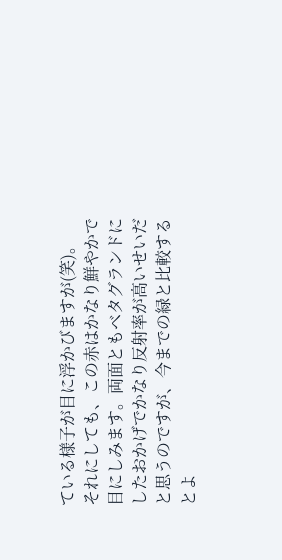ている様子が目に浮かびますが(笑)。
それにしても、この赤はかなり鮮やかで目にしみます。両面ともベタグランドにしたおかげでかなり反射率が高いせいだと思うのですが、今までの緑と比較するとよ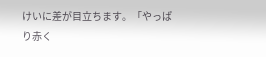けいに差が目立ちます。「やっぱり赤く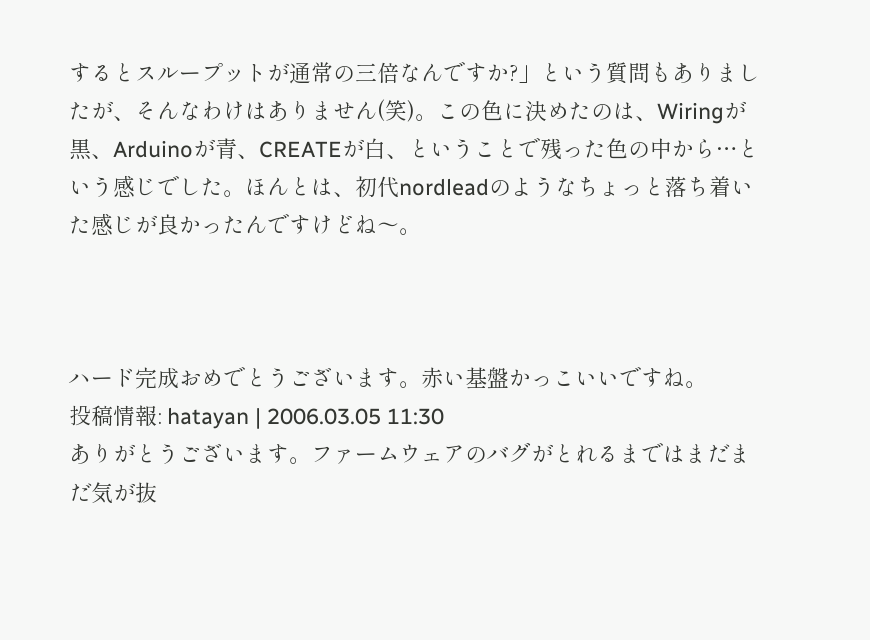するとスループットが通常の三倍なんですか?」という質問もありましたが、そんなわけはありません(笑)。この色に決めたのは、Wiringが黒、Arduinoが青、CREATEが白、ということで残った色の中から…という感じでした。ほんとは、初代nordleadのようなちょっと落ち着いた感じが良かったんですけどね〜。



ハード完成おめでとうございます。赤い基盤かっこいいですね。
投稿情報: hatayan | 2006.03.05 11:30
ありがとうございます。ファームウェアのバグがとれるまではまだまだ気が抜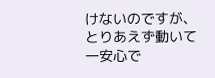けないのですが、とりあえず動いて一安心で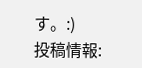す。:)
投稿情報: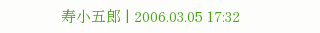寿小五郎 | 2006.03.05 17:32